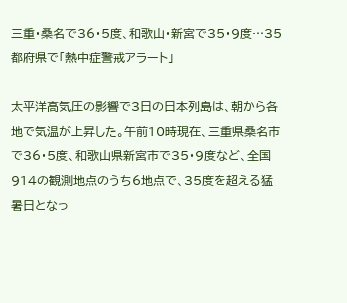三重・桑名で36・5度、和歌山・新宮で35・9度…35都府県で「熱中症警戒アラート」

太平洋高気圧の影響で3日の日本列島は、朝から各地で気温が上昇した。午前10時現在、三重県桑名市で36・5度、和歌山県新宮市で35・9度など、全国914の観測地点のうち6地点で、35度を超える猛暑日となっ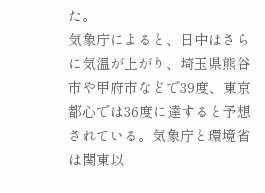た。
気象庁によると、日中はさらに気温が上がり、埼玉県熊谷市や甲府市などで39度、東京都心では36度に達すると予想されている。気象庁と環境省は関東以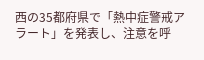西の35都府県で「熱中症警戒アラート」を発表し、注意を呼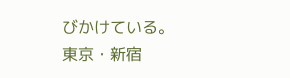びかけている。
東京・新宿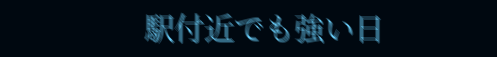駅付近でも強い日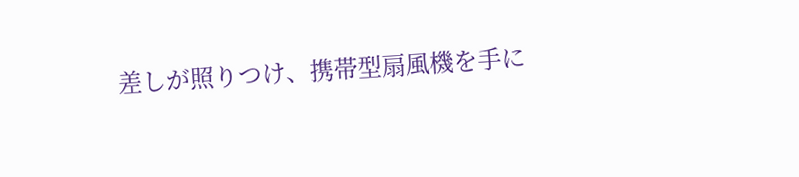差しが照りつけ、携帯型扇風機を手に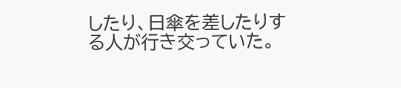したり、日傘を差したりする人が行き交っていた。